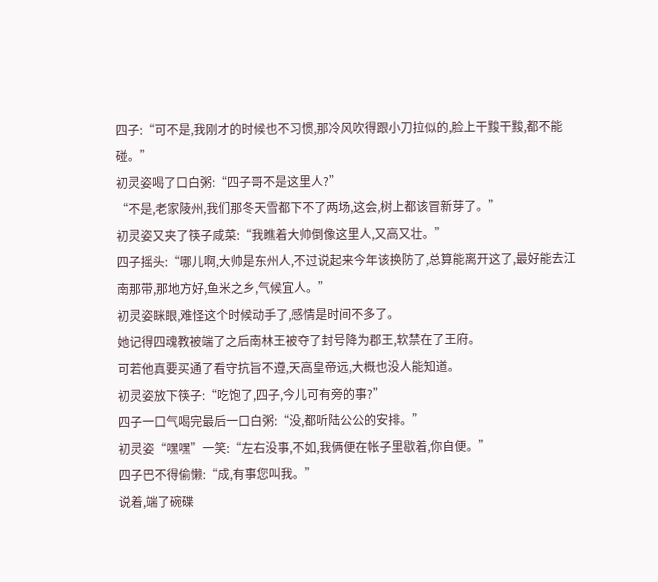四子:“可不是,我刚才的时候也不习惯,那冷风吹得跟小刀拉似的,脸上干黢干黢,都不能碰。”
初灵姿喝了口白粥:“四子哥不是这里人?”
“不是,老家陵州,我们那冬天雪都下不了两场,这会,树上都该冒新芽了。”
初灵姿又夹了筷子咸菜:“我瞧着大帅倒像这里人,又高又壮。”
四子摇头:“哪儿啊,大帅是东州人,不过说起来今年该换防了,总算能离开这了,最好能去江南那带,那地方好,鱼米之乡,气候宜人。”
初灵姿眯眼,难怪这个时候动手了,感情是时间不多了。
她记得四魂教被端了之后南林王被夺了封号降为郡王,软禁在了王府。
可若他真要买通了看守抗旨不遵,天高皇帝远,大概也没人能知道。
初灵姿放下筷子:“吃饱了,四子,今儿可有旁的事?”
四子一口气喝完最后一口白粥:“没,都听陆公公的安排。”
初灵姿“嘿嘿”一笑:“左右没事,不如,我俩便在帐子里歇着,你自便。”
四子巴不得偷懒:“成,有事您叫我。”
说着,端了碗碟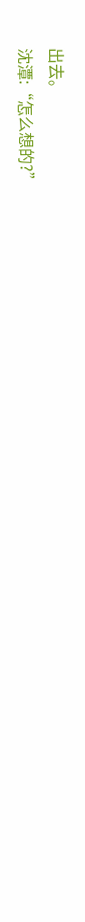出去。
沈潭:“怎么想的?”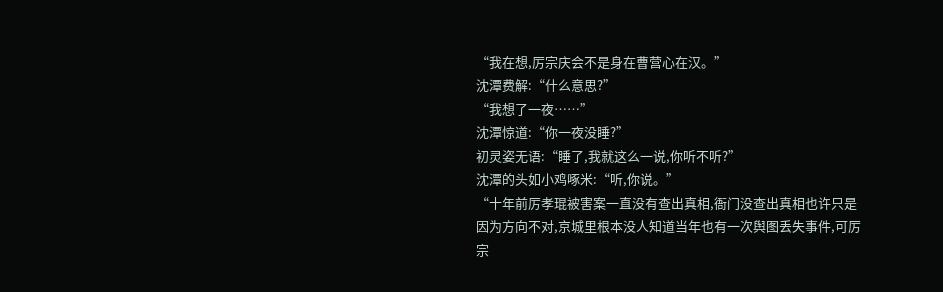“我在想,厉宗庆会不是身在曹营心在汉。”
沈潭费解:“什么意思?”
“我想了一夜……”
沈潭惊道:“你一夜没睡?”
初灵姿无语:“睡了,我就这么一说,你听不听?”
沈潭的头如小鸡啄米:“听,你说。”
“十年前厉孝琨被害案一直没有查出真相,衙门没查出真相也许只是因为方向不对,京城里根本没人知道当年也有一次舆图丢失事件,可厉宗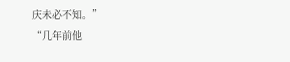庆未必不知。”
“几年前他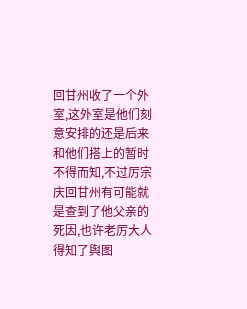回甘州收了一个外室,这外室是他们刻意安排的还是后来和他们搭上的暂时不得而知,不过厉宗庆回甘州有可能就是查到了他父亲的死因,也许老厉大人得知了舆图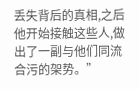丢失背后的真相,之后他开始接触这些人,做出了一副与他们同流合污的架势。”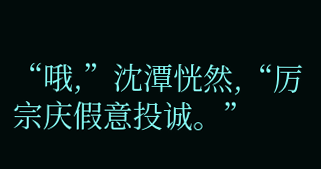“哦,”沈潭恍然,“厉宗庆假意投诚。”